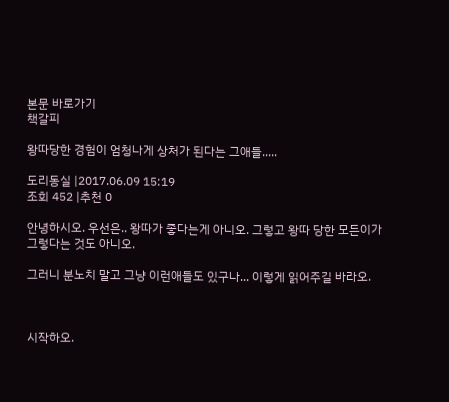본문 바로가기
책갈피

왕따당한 경험이 엄청나게 상처가 된다는 그애들.....

도리동실 |2017.06.09 15:19
조회 452 |추천 0

안녕하시오. 우선은.. 왕따가 좋다는게 아니오. 그렇고 왕따 당한 모든이가 그렇다는 것도 아니오.

그러니 분노치 말고 그냥 이런애들도 있구나... 이렇게 읽어주길 바라오.



시작하오.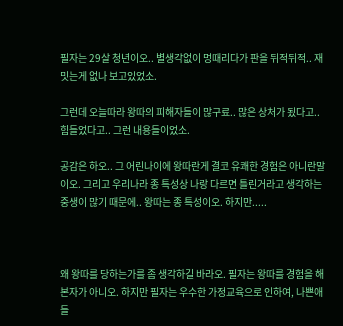필자는 29살 청년이오.. 별생각없이 멍때리다가 판을 뒤적뒤적.. 재밋는게 없나 보고있었소.

그런데 오늘따라 왕따의 피해자들이 많구료.. 많은 상처가 됬다고.. 힘들었다고.. 그런 내용들이었소.

공감은 하오.. 그 어린나이에 왕따란게 결코 유쾌한 경험은 아니란말이오. 그리고 우리나라 종 특성상 나랑 다르면 틀린거라고 생각하는 중생이 많기 때문에.. 왕따는 종 특성이오. 하지만.....



왜 왕따를 당하는가를 좀 생각하길 바라오. 필자는 왕따를 경험을 해본자가 아니오. 하지만 필자는 우수한 가정교육으로 인하여, 나쁜애들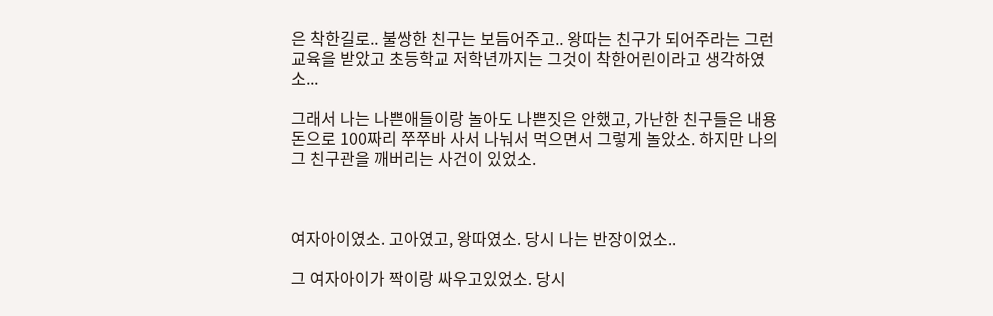은 착한길로.. 불쌍한 친구는 보듬어주고.. 왕따는 친구가 되어주라는 그런 교육을 받았고 초등학교 저학년까지는 그것이 착한어린이라고 생각하였소...

그래서 나는 나쁜애들이랑 놀아도 나쁜짓은 안했고, 가난한 친구들은 내용돈으로 100짜리 쭈쭈바 사서 나눠서 먹으면서 그렇게 놀았소. 하지만 나의 그 친구관을 깨버리는 사건이 있었소.



여자아이였소. 고아였고, 왕따였소. 당시 나는 반장이었소..

그 여자아이가 짝이랑 싸우고있었소. 당시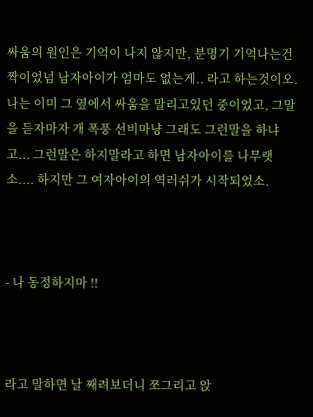싸움의 원인은 기억이 나지 않지만, 분명기 기억나는건 짝이었넘 남자아이가 엄마도 없는게.. 라고 하는것이오. 나는 이미 그 옆에서 싸움을 말리고있던 중이었고, 그말을 듣자마자 개 폭풍 선비마냥 그래도 그런말을 하냐고... 그런말은 하지말라고 하면 남자아이를 나무랫소.... 하지만 그 여자아이의 역러쉬가 시작되었소.



- 나 동정하지마 !!



라고 말하면 날 째려보더니 쪼그리고 앉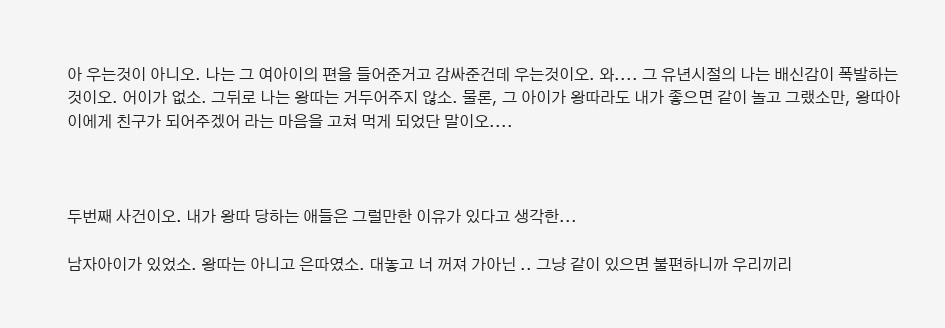아 우는것이 아니오. 나는 그 여아이의 편을 들어준거고 감싸준건데 우는것이오. 와.... 그 유년시절의 나는 배신감이 폭발하는 것이오. 어이가 없소. 그뒤로 나는 왕따는 거두어주지 않소. 물론, 그 아이가 왕따라도 내가 좋으면 같이 놀고 그랬소만, 왕따아이에게 친구가 되어주겠어 라는 마음을 고쳐 먹게 되었단 말이오....



두번째 사건이오. 내가 왕따 당하는 애들은 그럴만한 이유가 있다고 생각한...

남자아이가 있었소. 왕따는 아니고 은따였소. 대놓고 너 꺼져 가아닌 .. 그냥 같이 있으면 불편하니까 우리끼리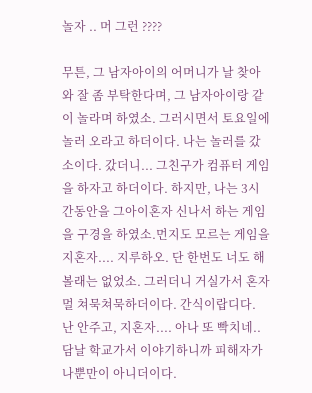놀자 .. 머 그런 ????

무튼, 그 남자아이의 어머니가 날 찾아와 잘 좀 부탁한다며, 그 남자아이랑 같이 놀라며 하였소. 그러시면서 토요일에 놀러 오라고 하더이다. 나는 놀러를 갔소이다. 갔더니... 그친구가 컴퓨터 게임을 하자고 하더이다. 하지만, 나는 3시간동안을 그아이혼자 신나서 하는 게임을 구경을 하였소.먼지도 모르는 게임을 지혼자.... 지루하오. 단 한번도 너도 해볼래는 없었소. 그러더니 거실가서 혼자 멀 쳐묵쳐묵하더이다. 간식이랍디다. 난 안주고, 지혼자.... 아나 또 빡치네.. 담날 학교가서 이야기하니까 피해자가 나뿐만이 아니더이다.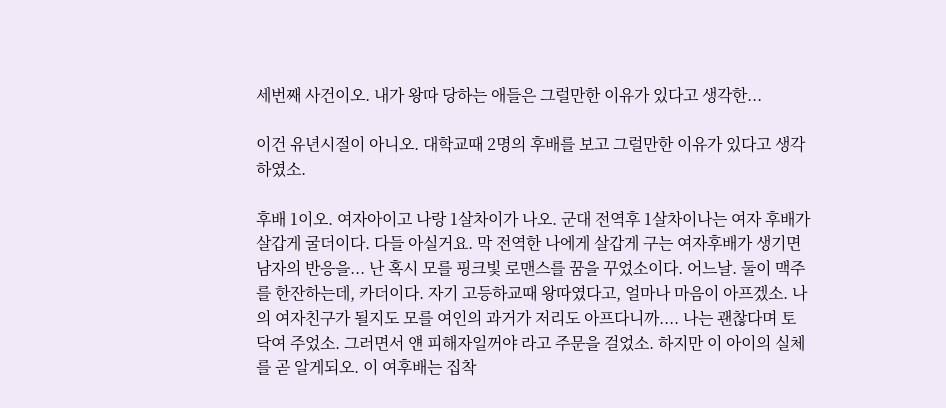세번째 사건이오. 내가 왕따 당하는 애들은 그럴만한 이유가 있다고 생각한...

이건 유년시절이 아니오. 대학교때 2명의 후배를 보고 그럴만한 이유가 있다고 생각하였소.

후배 1이오. 여자아이고 나랑 1살차이가 나오. 군대 전역후 1살차이나는 여자 후배가 살갑게 굴더이다. 다들 아실거요. 막 전역한 나에게 살갑게 구는 여자후배가 생기면 남자의 반응을... 난 혹시 모를 핑크빛 로맨스를 꿈을 꾸었소이다. 어느날. 둘이 맥주를 한잔하는데, 카더이다. 자기 고등하교때 왕따였다고, 얼마나 마음이 아프겠소. 나의 여자친구가 될지도 모를 여인의 과거가 저리도 아프다니까.... 나는 괜찮다며 토닥여 주었소. 그러면서 얜 피해자일꺼야 라고 주문을 걸었소. 하지만 이 아이의 실체를 곧 알게되오. 이 여후배는 집착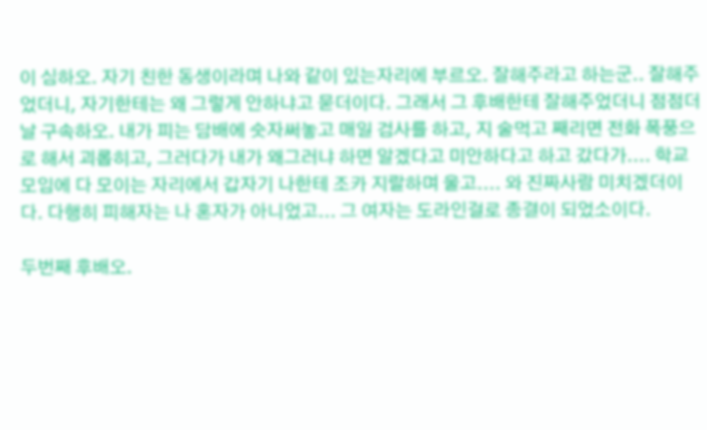이 심하오. 자기 친한 동생이라며 나와 같이 있는자리에 부르오. 잘해주라고 하는군.. 잘해주었더니, 자기한테는 왜 그렇게 안하냐고 묻더이다. 그래서 그 후배한테 잘해주었더니 점점더 날 구속하오. 내가 피는 담배에 숫자써놓고 매일 검사를 하고, 지 술먹고 째리면 전화 폭풍으로 해서 괴롭히고, 그러다가 내가 왜그러냐 하면 알겠다고 미안하다고 하고 갔다가.... 학교 모임에 다 모이는 자리에서 갑자기 나한테 조카 지랄하며 울고.... 와 진짜사람 미치겠더이다. 다행히 피해자는 나 혼자가 아니었고... 그 여자는 도라인걸로 종결이 되었소이다.

두번째 후배오.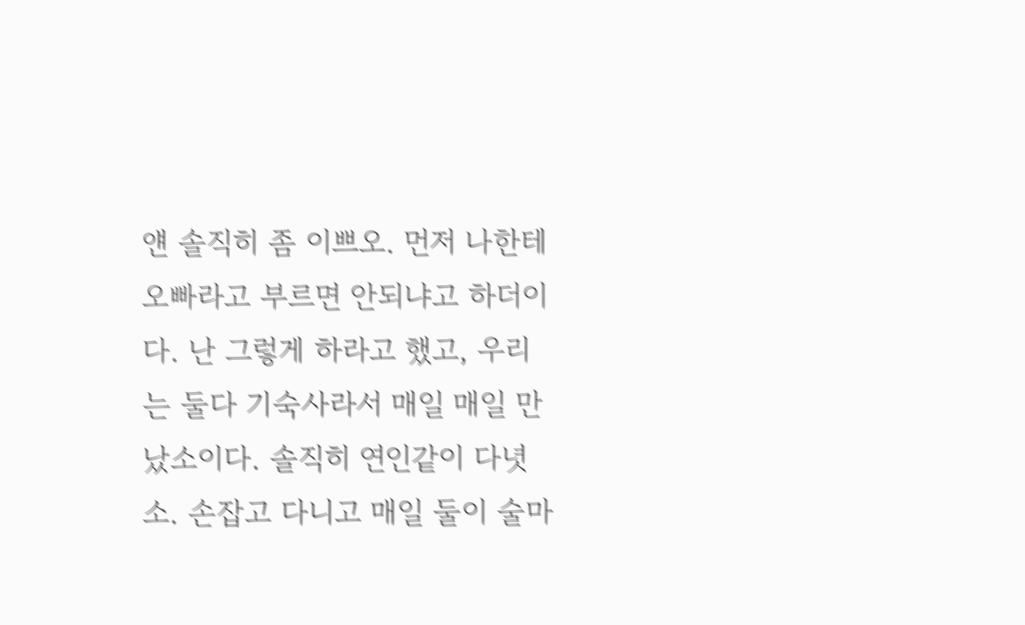얜 솔직히 좀 이쁘오. 먼저 나한테 오빠라고 부르면 안되냐고 하더이다. 난 그렇게 하라고 했고, 우리는 둘다 기숙사라서 매일 매일 만났소이다. 솔직히 연인같이 다녓소. 손잡고 다니고 매일 둘이 술마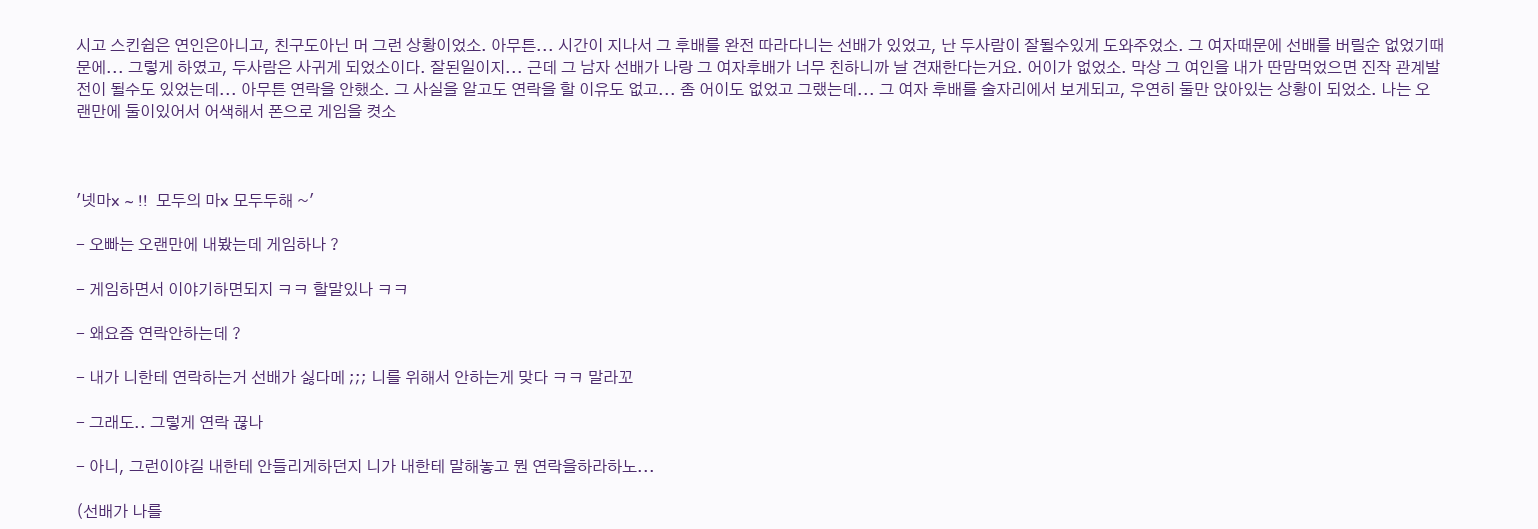시고 스킨쉽은 연인은아니고, 친구도아닌 머 그런 상황이었소. 아무튼... 시간이 지나서 그 후배를 완전 따라다니는 선배가 있었고, 난 두사람이 잘될수있게 도와주었소. 그 여자때문에 선배를 버릴순 없었기때문에... 그렇게 하였고, 두사람은 사귀게 되었소이다. 잘된일이지... 근데 그 남자 선배가 나랑 그 여자후배가 너무 친하니까 날 견재한다는거요. 어이가 없었소. 막상 그 여인을 내가 딴맘먹었으면 진작 관계발전이 될수도 있었는데... 아무튼 연락을 안했소. 그 사실을 알고도 연락을 할 이유도 없고... 좀 어이도 없었고 그랬는데... 그 여자 후배를 술자리에서 보게되고, 우연히 둘만 앉아있는 상황이 되었소. 나는 오랜만에 둘이있어서 어색해서 폰으로 게임을 켯소



'넷마x ~ !!  모두의 마x 모두두해 ~'

- 오빠는 오랜만에 내봤는데 게임하나 ?

- 게임하면서 이야기하면되지 ㅋㅋ 할말있나 ㅋㅋ

- 왜요즘 연락안하는데 ?

- 내가 니한테 연락하는거 선배가 싫다메 ;;; 니를 위해서 안하는게 맞다 ㅋㅋ 말라꼬

- 그래도.. 그렇게 연락 끊나

- 아니, 그런이야길 내한테 안들리게하던지 니가 내한테 말해놓고 뭔 연락을하라하노...

(선배가 나를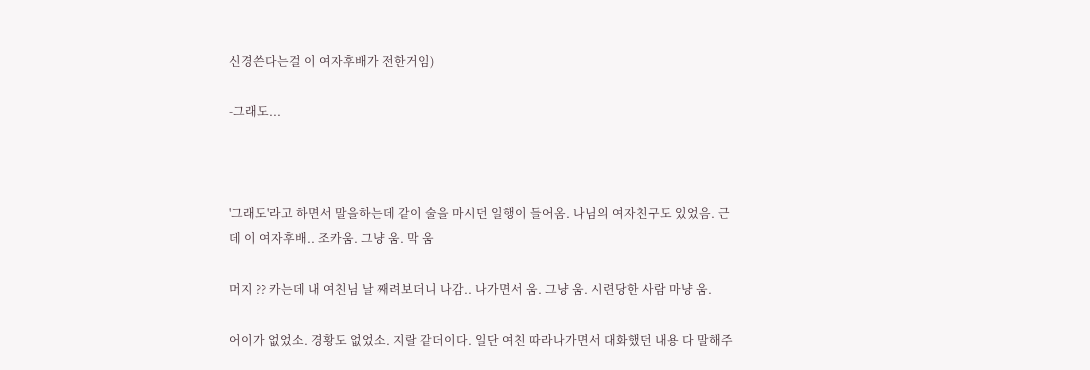신경쓴다는걸 이 여자후배가 전한거임)

-그래도...



'그래도'라고 하면서 말을하는데 같이 술을 마시던 일행이 들어옴. 나님의 여자친구도 있었음. 근데 이 여자후배.. 조카움. 그냥 움. 막 움

머지 ?? 카는데 내 여친님 날 째려보더니 나감.. 나가면서 움. 그냥 움. 시련당한 사람 마냥 움.

어이가 없었소. 경황도 없었소. 지랄 같더이다. 일단 여친 따라나가면서 대화했던 내용 다 말해주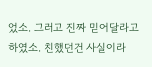었소. 그러고 진짜 믿어달라고 하였소. 친했던건 사실이라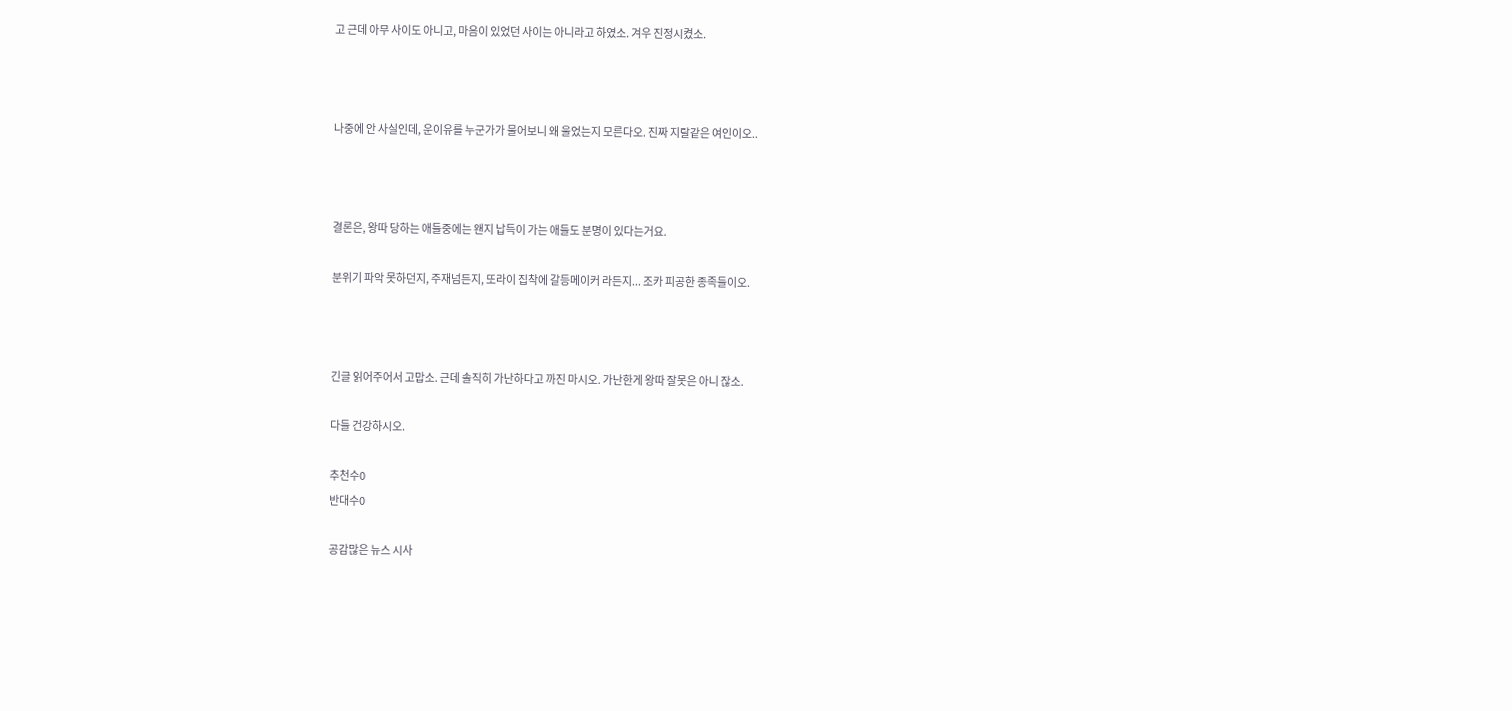고 근데 아무 사이도 아니고, 마음이 있었던 사이는 아니라고 하였소. 겨우 진정시켰소.



나중에 안 사실인데, 운이유를 누군가가 물어보니 왜 울었는지 모른다오. 진짜 지랄같은 여인이오..



결론은, 왕따 당하는 애들중에는 왠지 납득이 가는 애들도 분명이 있다는거요.

분위기 파악 못하던지, 주재넘든지, 또라이 집착에 갈등메이커 라든지... 조카 피공한 종족들이오.



긴글 읽어주어서 고맙소. 근데 솔직히 가난하다고 까진 마시오. 가난한게 왕따 잘못은 아니 잖소.

다들 건강하시오.

추천수0
반대수0

공감많은 뉴스 시사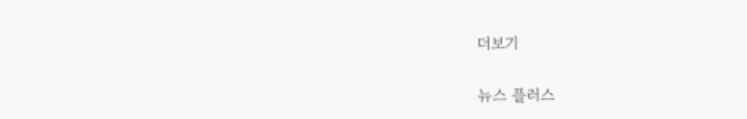더보기

뉴스 플러스